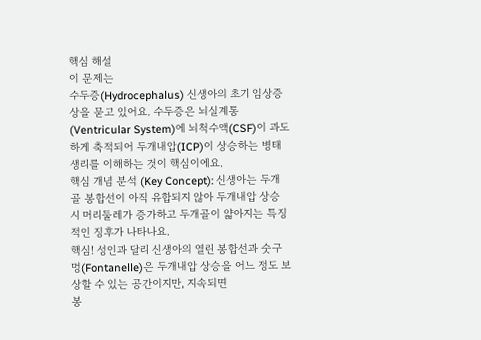핵심 해설
이 문제는
수두증(Hydrocephalus) 신생아의 초기 임상증상을 묻고 있어요. 수두증은 뇌실계통(Ventricular System)에 뇌척수액(CSF)이 과도하게 축적되어 두개내압(ICP)이 상승하는 병태생리를 이해하는 것이 핵심이에요.
핵심 개념 분석 (Key Concept): 신생아는 두개골 봉합선이 아직 유합되지 않아 두개내압 상승 시 머리둘레가 증가하고 두개골이 얇아지는 특징적인 징후가 나타나요.
핵심! 성인과 달리 신생아의 열린 봉합선과 숫구멍(Fontanelle)은 두개내압 상승을 어느 정도 보상할 수 있는 공간이지만, 지속되면
봉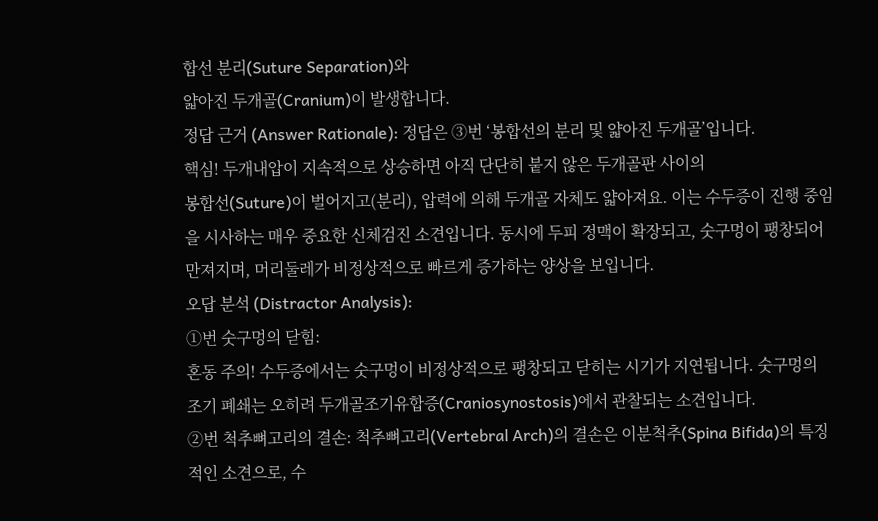합선 분리(Suture Separation)와
얇아진 두개골(Cranium)이 발생합니다.
정답 근거 (Answer Rationale): 정답은 ③번 ‘봉합선의 분리 및 얇아진 두개골’입니다.
핵심! 두개내압이 지속적으로 상승하면 아직 단단히 붙지 않은 두개골판 사이의
봉합선(Suture)이 벌어지고(분리), 압력에 의해 두개골 자체도 얇아져요. 이는 수두증이 진행 중임을 시사하는 매우 중요한 신체검진 소견입니다. 동시에 두피 정맥이 확장되고, 숫구멍이 팽창되어 만져지며, 머리둘레가 비정상적으로 빠르게 증가하는 양상을 보입니다.
오답 분석 (Distractor Analysis):
①번 숫구멍의 닫힘:
혼동 주의! 수두증에서는 숫구멍이 비정상적으로 팽창되고 닫히는 시기가 지연됩니다. 숫구멍의 조기 폐쇄는 오히려 두개골조기유합증(Craniosynostosis)에서 관찰되는 소견입니다.
②번 척추뼈고리의 결손: 척추뼈고리(Vertebral Arch)의 결손은 이분척추(Spina Bifida)의 특징적인 소견으로, 수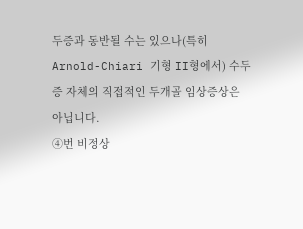두증과 동반될 수는 있으나(특히 Arnold-Chiari 기형 II형에서) 수두증 자체의 직접적인 두개골 임상증상은 아닙니다.
④번 비정상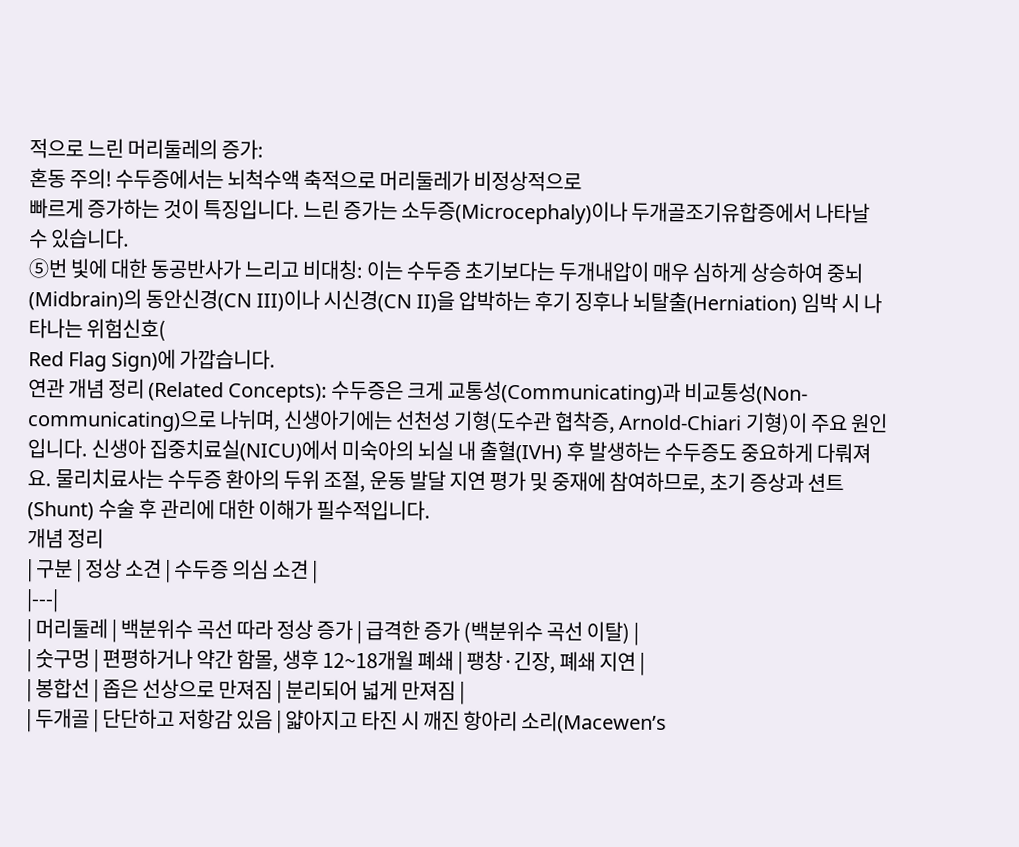적으로 느린 머리둘레의 증가:
혼동 주의! 수두증에서는 뇌척수액 축적으로 머리둘레가 비정상적으로
빠르게 증가하는 것이 특징입니다. 느린 증가는 소두증(Microcephaly)이나 두개골조기유합증에서 나타날 수 있습니다.
⑤번 빛에 대한 동공반사가 느리고 비대칭: 이는 수두증 초기보다는 두개내압이 매우 심하게 상승하여 중뇌(Midbrain)의 동안신경(CN III)이나 시신경(CN II)을 압박하는 후기 징후나 뇌탈출(Herniation) 임박 시 나타나는 위험신호(
Red Flag Sign)에 가깝습니다.
연관 개념 정리 (Related Concepts): 수두증은 크게 교통성(Communicating)과 비교통성(Non-communicating)으로 나뉘며, 신생아기에는 선천성 기형(도수관 협착증, Arnold-Chiari 기형)이 주요 원인입니다. 신생아 집중치료실(NICU)에서 미숙아의 뇌실 내 출혈(IVH) 후 발생하는 수두증도 중요하게 다뤄져요. 물리치료사는 수두증 환아의 두위 조절, 운동 발달 지연 평가 및 중재에 참여하므로, 초기 증상과 션트(Shunt) 수술 후 관리에 대한 이해가 필수적입니다.
개념 정리
| 구분 | 정상 소견 | 수두증 의심 소견 |
|---|
| 머리둘레 | 백분위수 곡선 따라 정상 증가 | 급격한 증가 (백분위수 곡선 이탈) |
| 숫구멍 | 편평하거나 약간 함몰, 생후 12~18개월 폐쇄 | 팽창·긴장, 폐쇄 지연 |
| 봉합선 | 좁은 선상으로 만져짐 | 분리되어 넓게 만져짐 |
| 두개골 | 단단하고 저항감 있음 | 얇아지고 타진 시 깨진 항아리 소리(Macewen’s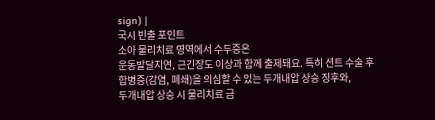sign) |
국시 빈출 포인트
소아 물리치료 영역에서 수두증은
운동발달지연, 근긴장도 이상과 함께 출제돼요. 특히 션트 수술 후 합병증(감염, 폐쇄)을 의심할 수 있는 두개내압 상승 징후와,
두개내압 상승 시 물리치료 금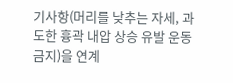기사항(머리를 낮추는 자세, 과도한 흉곽 내압 상승 유발 운동 금지)을 연계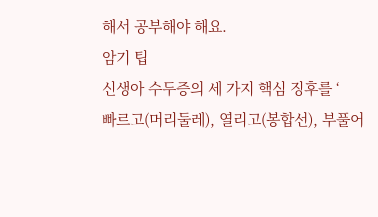해서 공부해야 해요.
암기 팁
신생아 수두증의 세 가지 핵심 징후를 ‘
빠르고(머리둘레), 열리고(봉합선), 부풀어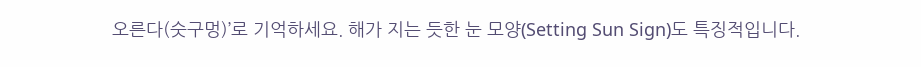오른다(숫구멍)’로 기억하세요. 해가 지는 듯한 눈 모양(Setting Sun Sign)도 특징적입니다.